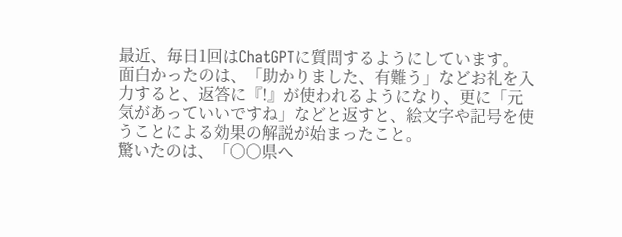最近、毎日1回はChatGPTに質問するようにしています。 面白かったのは、「助かりました、有難う」などお礼を入力すると、返答に『!』が使われるようになり、更に「元気があっていいですね」などと返すと、絵文字や記号を使うことによる効果の解説が始まったこと。
驚いたのは、「○○県へ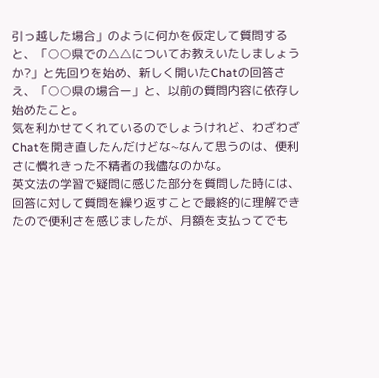引っ越した場合」のように何かを仮定して質問すると、「○○県での△△についてお教えいたしましょうか?」と先回りを始め、新しく開いたChatの回答さえ、「○○県の場合ー」と、以前の質問内容に依存し始めたこと。
気を利かせてくれているのでしょうけれど、わざわざChatを開き直したんだけどな~なんて思うのは、便利さに慣れきった不精者の我儘なのかな。
英文法の学習で疑問に感じた部分を質問した時には、回答に対して質問を繰り返すことで最終的に理解できたので便利さを感じましたが、月額を支払ってでも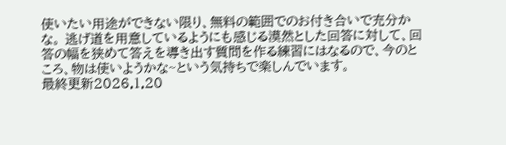使いたい用途ができない限り、無料の範囲でのお付き合いで充分かな。 逃げ道を用意しているようにも感じる漠然とした回答に対して、回答の幅を狭めて答えを導き出す質問を作る練習にはなるので、今のところ、物は使いようかな~という気持ちで楽しんでいます。
最終更新2026.1.20